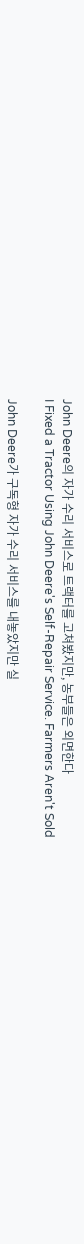John Deere의 자가 수리 서비스로 트랙터를 고쳐봤지만, 농부들은 외면한다
I Fixed a Tractor Using John Deere's Self-Repair Service. Farmers Aren't Sold

John Deere가 구독형 자가 수리 서비스를 내놓았지만 실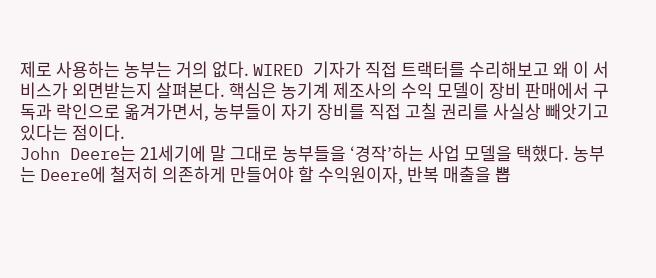제로 사용하는 농부는 거의 없다. WIRED 기자가 직접 트랙터를 수리해보고 왜 이 서비스가 외면받는지 살펴본다. 핵심은 농기계 제조사의 수익 모델이 장비 판매에서 구독과 락인으로 옮겨가면서, 농부들이 자기 장비를 직접 고칠 권리를 사실상 빼앗기고 있다는 점이다.
John Deere는 21세기에 말 그대로 농부들을 ‘경작’하는 사업 모델을 택했다. 농부는 Deere에 철저히 의존하게 만들어야 할 수익원이자, 반복 매출을 뽑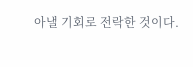아낼 기회로 전락한 것이다.